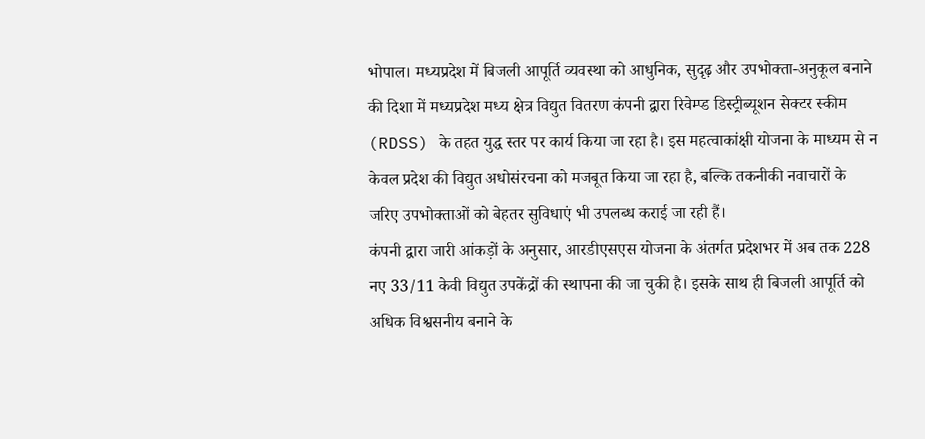भोपाल। मध्यप्रदेश में बिजली आपूर्ति व्यवस्था को आधुनिक, सुदृढ़ और उपभोक्ता-अनुकूल बनाने की दिशा में मध्यप्रदेश मध्य क्षेत्र विद्युत वितरण कंपनी द्वारा रिवेम्प्ड डिस्ट्रीब्यूशन सेक्टर स्कीम (RDSS) के तहत युद्ध स्तर पर कार्य किया जा रहा है। इस महत्वाकांक्षी योजना के माध्यम से न केवल प्रदेश की विद्युत अधोसंरचना को मजबूत किया जा रहा है, बल्कि तकनीकी नवाचारों के जरिए उपभोक्ताओं को बेहतर सुविधाएं भी उपलब्ध कराई जा रही हैं।
कंपनी द्वारा जारी आंकड़ों के अनुसार, आरडीएसएस योजना के अंतर्गत प्रदेशभर में अब तक 228 नए 33/11 केवी विद्युत उपकेंद्रों की स्थापना की जा चुकी है। इसके साथ ही बिजली आपूर्ति को अधिक विश्वसनीय बनाने के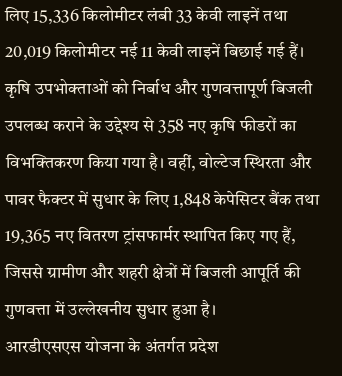लिए 15,336 किलोमीटर लंबी 33 केवी लाइनें तथा 20,019 किलोमीटर नई 11 केवी लाइनें बिछाई गई हैं।
कृषि उपभोक्ताओं को निर्बाध और गुणवत्तापूर्ण बिजली उपलब्ध कराने के उद्देश्य से 358 नए कृषि फीडरों का विभक्तिकरण किया गया है। वहीं, वोल्टेज स्थिरता और पावर फैक्टर में सुधार के लिए 1,848 केपेसिटर बैंक तथा 19,365 नए वितरण ट्रांसफार्मर स्थापित किए गए हैं, जिससे ग्रामीण और शहरी क्षेत्रों में बिजली आपूर्ति की गुणवत्ता में उल्लेखनीय सुधार हुआ है।
आरडीएसएस योजना के अंतर्गत प्रदेश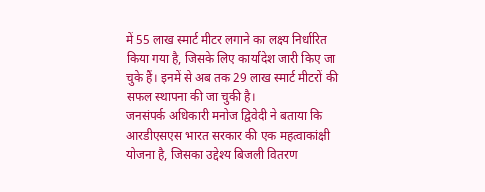में 55 लाख स्मार्ट मीटर लगाने का लक्ष्य निर्धारित किया गया है, जिसके लिए कार्यादेश जारी किए जा चुके हैं। इनमें से अब तक 29 लाख स्मार्ट मीटरों की सफल स्थापना की जा चुकी है।
जनसंपर्क अधिकारी मनोज द्विवेदी ने बताया कि आरडीएसएस भारत सरकार की एक महत्वाकांक्षी योजना है, जिसका उद्देश्य बिजली वितरण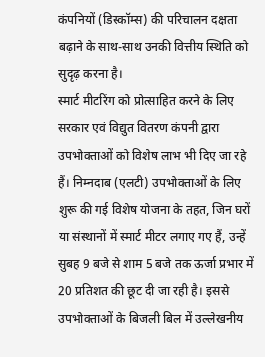कंपनियों (डिस्कॉम्स) की परिचालन दक्षता बढ़ाने के साथ-साथ उनकी वित्तीय स्थिति को सुदृढ़ करना है।
स्मार्ट मीटरिंग को प्रोत्साहित करने के लिए सरकार एवं विद्युत वितरण कंपनी द्वारा उपभोक्ताओं को विशेष लाभ भी दिए जा रहे हैं। निम्नदाब (एलटी) उपभोक्ताओं के लिए शुरू की गई विशेष योजना के तहत, जिन घरों या संस्थानों में स्मार्ट मीटर लगाए गए हैं, उन्हें सुबह 9 बजे से शाम 5 बजे तक ऊर्जा प्रभार में 20 प्रतिशत की छूट दी जा रही है। इससे उपभोक्ताओं के बिजली बिल में उल्लेखनीय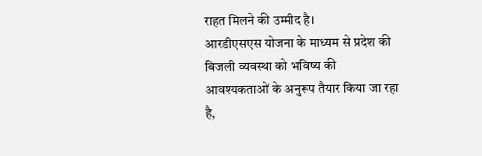राहत मिलने की उम्मीद है।
आरडीएसएस योजना के माध्यम से प्रदेश की बिजली व्यवस्था को भविष्य की आवश्यकताओं के अनुरूप तैयार किया जा रहा है,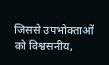जिससे उपभोक्ताओं को विश्वसनीय,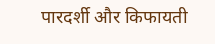पारदर्शी और किफायती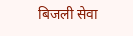बिजली सेवा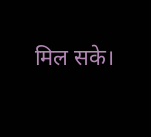मिल सके।